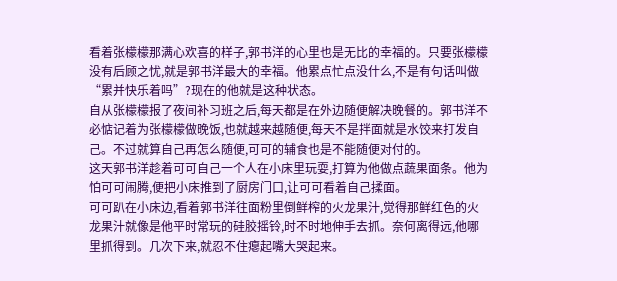看着张檬檬那满心欢喜的样子,郭书洋的心里也是无比的幸福的。只要张檬檬没有后顾之忧,就是郭书洋最大的幸福。他累点忙点没什么,不是有句话叫做“累并快乐着吗”?现在的他就是这种状态。
自从张檬檬报了夜间补习班之后,每天都是在外边随便解决晚餐的。郭书洋不必惦记着为张檬檬做晚饭,也就越来越随便,每天不是拌面就是水饺来打发自己。不过就算自己再怎么随便,可可的辅食也是不能随便对付的。
这天郭书洋趁着可可自己一个人在小床里玩耍,打算为他做点蔬果面条。他为怕可可闹腾,便把小床推到了厨房门口,让可可看着自己揉面。
可可趴在小床边,看着郭书洋往面粉里倒鲜榨的火龙果汁,觉得那鲜红色的火龙果汁就像是他平时常玩的硅胶摇铃,时不时地伸手去抓。奈何离得远,他哪里抓得到。几次下来,就忍不住瘪起嘴大哭起来。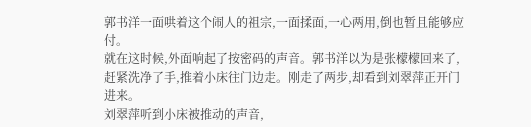郭书洋一面哄着这个闹人的祖宗,一面揉面,一心两用,倒也暂且能够应付。
就在这时候,外面响起了按密码的声音。郭书洋以为是张檬檬回来了,赶紧洗净了手,推着小床往门边走。刚走了两步,却看到刘翠萍正开门进来。
刘翠萍听到小床被推动的声音,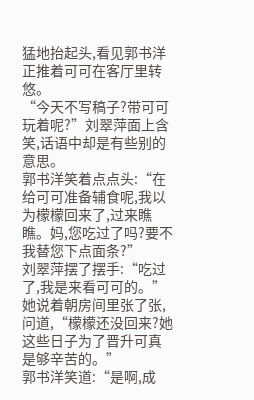猛地抬起头,看见郭书洋正推着可可在客厅里转悠。
“今天不写稿子?带可可玩着呢?”刘翠萍面上含笑,话语中却是有些别的意思。
郭书洋笑着点点头:“在给可可准备辅食呢,我以为檬檬回来了,过来瞧瞧。妈,您吃过了吗?要不我替您下点面条?”
刘翠萍摆了摆手:“吃过了,我是来看可可的。”她说着朝房间里张了张,问道,“檬檬还没回来?她这些日子为了晋升可真是够辛苦的。”
郭书洋笑道:“是啊,成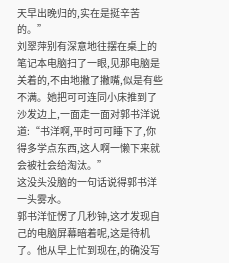天早出晚归的,实在是挺辛苦的。”
刘翠萍别有深意地往摆在桌上的笔记本电脑扫了一眼,见那电脑是关着的,不由地撇了撇嘴,似是有些不满。她把可可连同小床推到了沙发边上,一面走一面对郭书洋说道:“书洋啊,平时可可睡下了,你得多学点东西,这人啊一懒下来就会被社会给淘汰。”
这没头没脑的一句话说得郭书洋一头雾水。
郭书洋怔愣了几秒钟,这才发现自己的电脑屏幕暗着呢,这是待机了。他从早上忙到现在,的确没写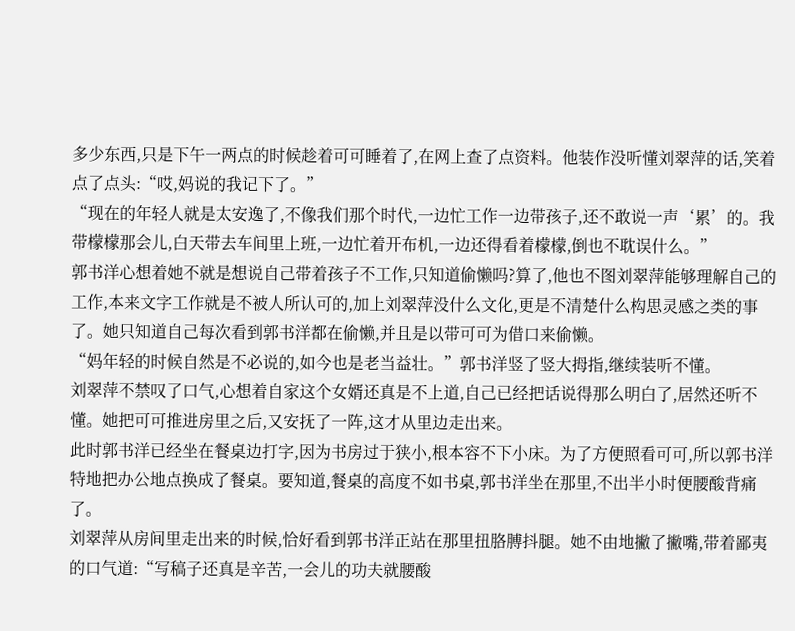多少东西,只是下午一两点的时候趁着可可睡着了,在网上查了点资料。他装作没听懂刘翠萍的话,笑着点了点头:“哎,妈说的我记下了。”
“现在的年轻人就是太安逸了,不像我们那个时代,一边忙工作一边带孩子,还不敢说一声‘累’的。我带檬檬那会儿,白天带去车间里上班,一边忙着开布机,一边还得看着檬檬,倒也不耽误什么。”
郭书洋心想着她不就是想说自己带着孩子不工作,只知道偷懒吗?算了,他也不图刘翠萍能够理解自己的工作,本来文字工作就是不被人所认可的,加上刘翠萍没什么文化,更是不清楚什么构思灵感之类的事了。她只知道自己每次看到郭书洋都在偷懒,并且是以带可可为借口来偷懒。
“妈年轻的时候自然是不必说的,如今也是老当益壮。”郭书洋竖了竖大拇指,继续装听不懂。
刘翠萍不禁叹了口气,心想着自家这个女婿还真是不上道,自己已经把话说得那么明白了,居然还听不懂。她把可可推进房里之后,又安抚了一阵,这才从里边走出来。
此时郭书洋已经坐在餐桌边打字,因为书房过于狭小,根本容不下小床。为了方便照看可可,所以郭书洋特地把办公地点换成了餐桌。要知道,餐桌的高度不如书桌,郭书洋坐在那里,不出半小时便腰酸背痛了。
刘翠萍从房间里走出来的时候,恰好看到郭书洋正站在那里扭胳膊抖腿。她不由地撇了撇嘴,带着鄙夷的口气道:“写稿子还真是辛苦,一会儿的功夫就腰酸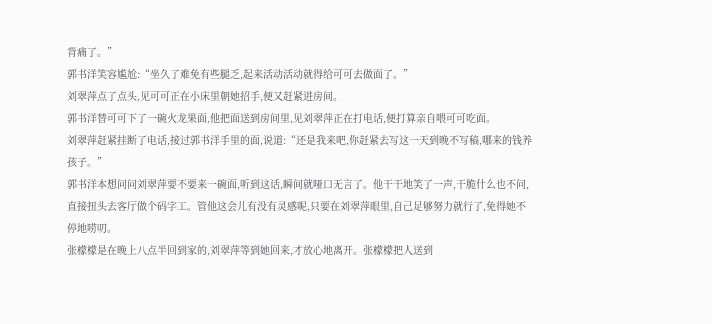背痛了。”
郭书洋笑容尴尬:“坐久了难免有些腿乏,起来活动活动就得给可可去做面了。”
刘翠萍点了点头,见可可正在小床里朝她招手,便又赶紧进房间。
郭书洋替可可下了一碗火龙果面,他把面送到房间里,见刘翠萍正在打电话,便打算亲自喂可可吃面。
刘翠萍赶紧挂断了电话,接过郭书洋手里的面,说道:“还是我来吧,你赶紧去写这一天到晚不写稿,哪来的钱养孩子。”
郭书洋本想问问刘翠萍要不要来一碗面,听到这话,瞬间就哑口无言了。他干干地笑了一声,干脆什么也不问,直接扭头去客厅做个码字工。管他这会儿有没有灵感呢,只要在刘翠萍眼里,自己足够努力就行了,免得她不停地唠叨。
张檬檬是在晚上八点半回到家的,刘翠萍等到她回来,才放心地离开。张檬檬把人送到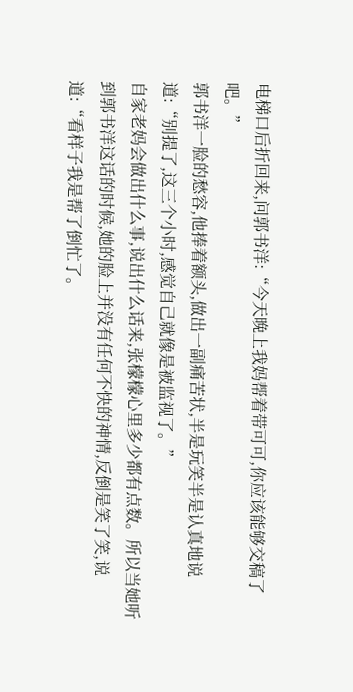电梯口后折回来,问郭书洋:“今天晚上我妈帮着带可可,你应该能够交稿了吧。”
郭书洋一脸的愁容,他捧着额头,做出一副痛苦状,半是玩笑半是认真地说道:“别提了,这三个小时,感觉自己就像是被监视了。”
自家老妈会做出什么事,说出什么话来,张檬檬心里多少都有点数。所以当她听到郭书洋这话的时候,她的脸上并没有任何不快的神情,反倒是笑了笑,说道:“看样子我是帮了倒忙了。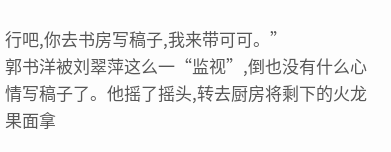行吧,你去书房写稿子,我来带可可。”
郭书洋被刘翠萍这么一“监视”,倒也没有什么心情写稿子了。他摇了摇头,转去厨房将剩下的火龙果面拿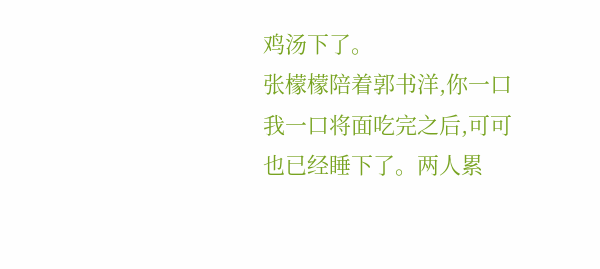鸡汤下了。
张檬檬陪着郭书洋,你一口我一口将面吃完之后,可可也已经睡下了。两人累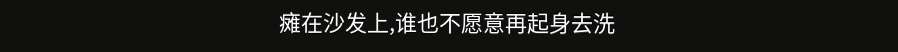瘫在沙发上,谁也不愿意再起身去洗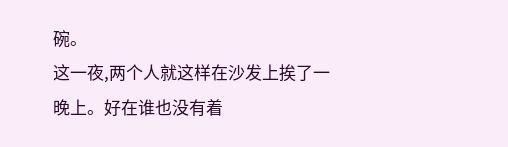碗。
这一夜,两个人就这样在沙发上挨了一晚上。好在谁也没有着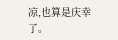凉,也算是庆幸了。